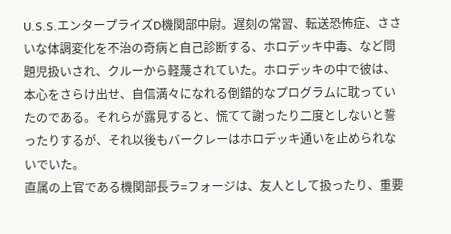U.S.S.エンタープライズD機関部中尉。遅刻の常習、転送恐怖症、ささいな体調変化を不治の奇病と自己診断する、ホロデッキ中毒、など問題児扱いされ、クルーから軽蔑されていた。ホロデッキの中で彼は、本心をさらけ出せ、自信満々になれる倒錯的なプログラムに耽っていたのである。それらが露見すると、慌てて謝ったり二度としないと誓ったりするが、それ以後もバークレーはホロデッキ通いを止められないでいた。
直属の上官である機関部長ラ=フォージは、友人として扱ったり、重要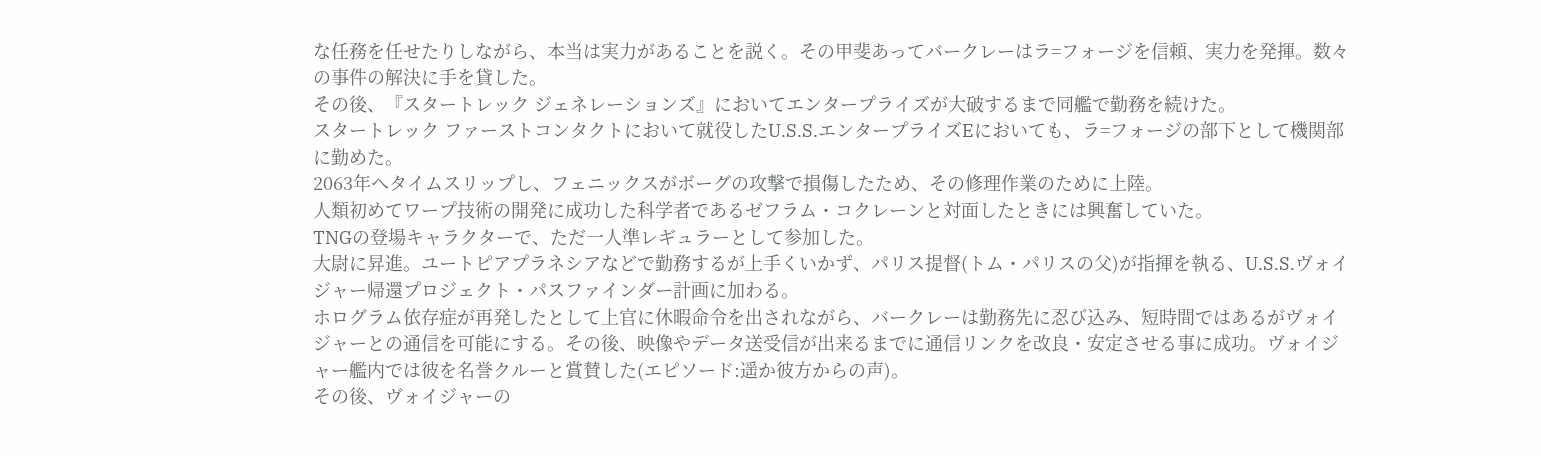な任務を任せたりしながら、本当は実力があることを説く。その甲斐あってバークレーはラ=フォージを信頼、実力を発揮。数々の事件の解決に手を貸した。
その後、『スタートレック ジェネレーションズ』においてエンタープライズが大破するまで同艦で勤務を続けた。
スタートレック ファーストコンタクトにおいて就役したU.S.S.エンタープライズEにおいても、ラ=フォージの部下として機関部に勤めた。
2063年へタイムスリップし、フェニックスがボーグの攻撃で損傷したため、その修理作業のために上陸。
人類初めてワープ技術の開発に成功した科学者であるゼフラム・コクレーンと対面したときには興奮していた。
TNGの登場キャラクターで、ただ一人準レギュラーとして参加した。
大尉に昇進。ユートピアプラネシアなどで勤務するが上手くいかず、パリス提督(トム・パリスの父)が指揮を執る、U.S.S.ヴォイジャー帰還プロジェクト・パスファインダー計画に加わる。
ホログラム依存症が再発したとして上官に休暇命令を出されながら、バークレーは勤務先に忍び込み、短時間ではあるがヴォイジャーとの通信を可能にする。その後、映像やデータ送受信が出来るまでに通信リンクを改良・安定させる事に成功。ヴォイジャー艦内では彼を名誉クルーと賞賛した(エピソード:遥か彼方からの声)。
その後、ヴォイジャーの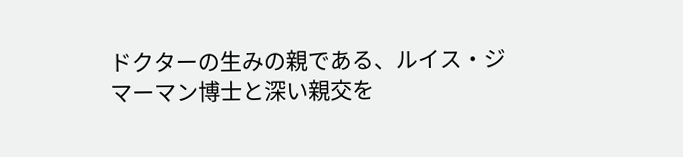ドクターの生みの親である、ルイス・ジマーマン博士と深い親交を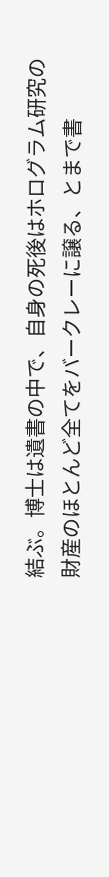結ぶ。博士は遺書の中で、自身の死後はホログラム研究の財産のほとんど全てをバークレーに譲る、とまで書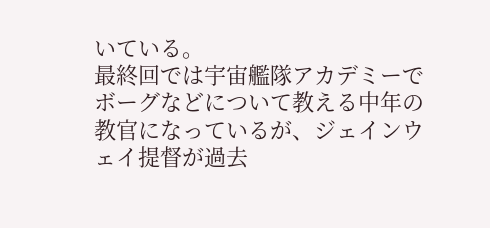いている。
最終回では宇宙艦隊アカデミーでボーグなどについて教える中年の教官になっているが、ジェインウェイ提督が過去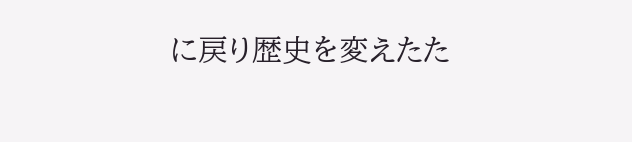に戻り歴史を変えたた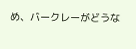め、バークレーがどうな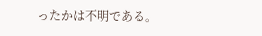ったかは不明である。